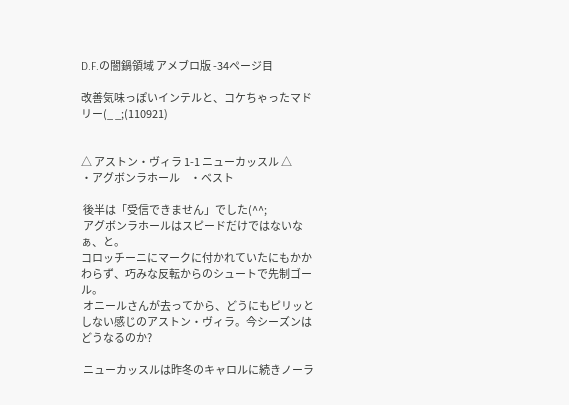D.F.の闇鍋領域 アメブロ版 -34ページ目

改善気味っぽいインテルと、コケちゃったマドリー(_ _;(110921)


△ アストン・ヴィラ 1-1 ニューカッスル △
・アグボンラホール     ・ベスト

 後半は「受信できません」でした(^^;
 アグボンラホールはスピードだけではないなぁ、と。
コロッチーニにマークに付かれていたにもかかわらず、巧みな反転からのシュートで先制ゴール。
 オニールさんが去ってから、どうにもピリッとしない感じのアストン・ヴィラ。今シーズンはどうなるのか?

 ニューカッスルは昨冬のキャロルに続きノーラ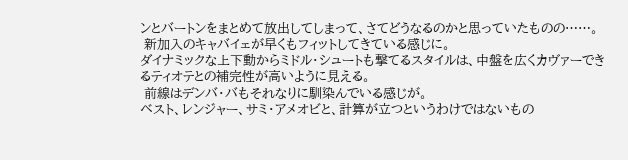ンとバートンをまとめて放出してしまって、さてどうなるのかと思っていたものの……。
 新加入のキャバイェが早くもフィットしてきている感じに。
ダイナミックな上下動からミドル・シュートも撃てるスタイルは、中盤を広くカヴァーできるティオテとの補完性が高いように見える。
 前線はデンバ・バもそれなりに馴染んでいる感じが。
ベスト、レンジャー、サミ・アメオビと、計算が立つというわけではないもの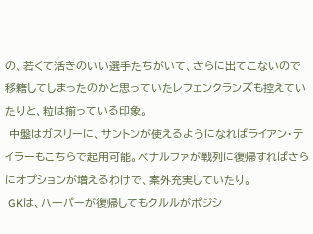の、若くて活きのいい選手たちがいて、さらに出てこないので移籍してしまったのかと思っていたレフェンクランズも控えていたりと、粒は揃っている印象。
 中盤はガスリーに、サントンが使えるようになればライアン・テイラーもこちらで起用可能。ベナルファが戦列に復帰すればさらにオプションが増えるわけで、案外充実していたり。
 GKは、ハーパーが復帰してもクルルがポジシ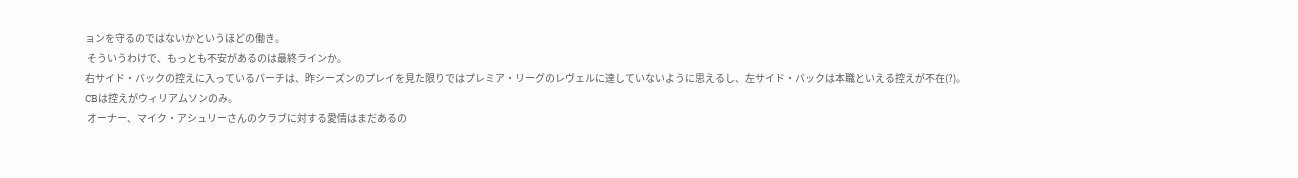ョンを守るのではないかというほどの働き。
 そういうわけで、もっとも不安があるのは最終ラインか。
右サイド・バックの控えに入っているパーチは、昨シーズンのプレイを見た限りではプレミア・リーグのレヴェルに達していないように思えるし、左サイド・バックは本職といえる控えが不在(?)。
CBは控えがウィリアムソンのみ。
 オーナー、マイク・アシュリーさんのクラブに対する愛情はまだあるの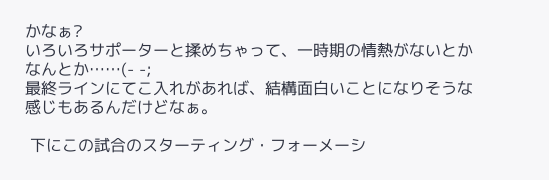かなぁ?
いろいろサポーターと揉めちゃって、一時期の情熱がないとかなんとか……(- -;
最終ラインにてこ入れがあれば、結構面白いことになりそうな感じもあるんだけどなぁ。

 下にこの試合のスターティング・フォーメーシ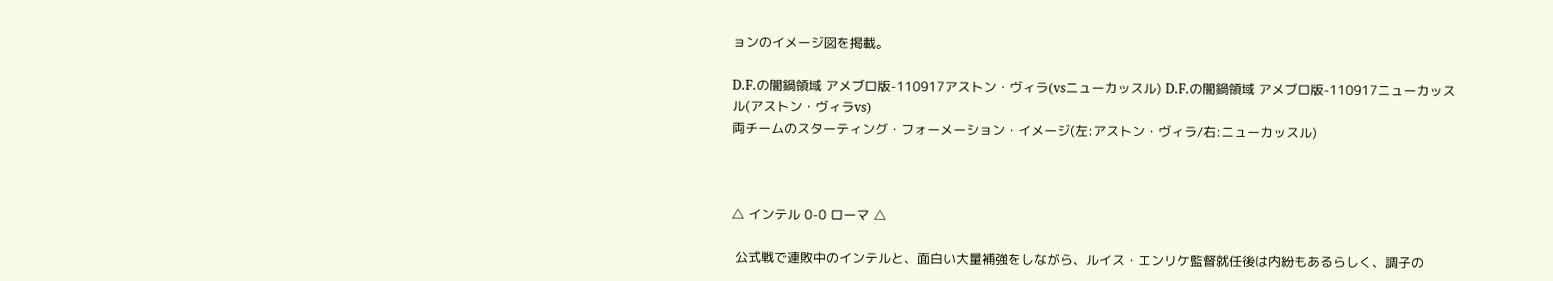ョンのイメージ図を掲載。

D.F.の闇鍋領域 アメブロ版-110917アストン・ヴィラ(vsニューカッスル) D.F.の闇鍋領域 アメブロ版-110917ニューカッスル(アストン・ヴィラvs)
両チームのスターティング・フォーメーション・イメージ(左:アストン・ヴィラ/右:ニューカッスル)



△ インテル 0-0 ローマ △

 公式戦で連敗中のインテルと、面白い大量補強をしながら、ルイス・エンリケ監督就任後は内紛もあるらしく、調子の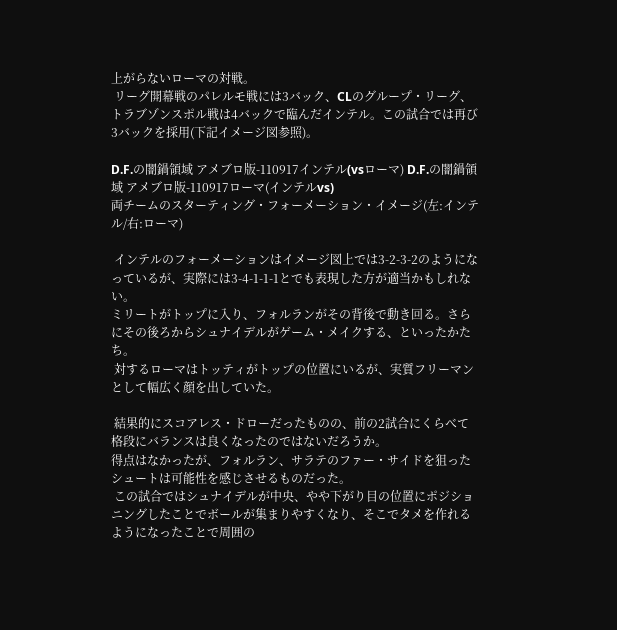上がらないローマの対戦。
 リーグ開幕戦のパレルモ戦には3バック、CLのグループ・リーグ、トラブゾンスポル戦は4バックで臨んだインテル。この試合では再び3バックを採用(下記イメージ図参照)。

D.F.の闇鍋領域 アメブロ版-110917インテル(vsローマ) D.F.の闇鍋領域 アメブロ版-110917ローマ(インテルvs)
両チームのスターティング・フォーメーション・イメージ(左:インテル/右:ローマ)

 インテルのフォーメーションはイメージ図上では3-2-3-2のようになっているが、実際には3-4-1-1-1とでも表現した方が適当かもしれない。
ミリートがトップに入り、フォルランがその背後で動き回る。さらにその後ろからシュナイデルがゲーム・メイクする、といったかたち。
 対するローマはトッティがトップの位置にいるが、実質フリーマンとして幅広く顔を出していた。

 結果的にスコアレス・ドローだったものの、前の2試合にくらべて格段にバランスは良くなったのではないだろうか。
得点はなかったが、フォルラン、サラテのファー・サイドを狙ったシュートは可能性を感じさせるものだった。
 この試合ではシュナイデルが中央、やや下がり目の位置にポジショニングしたことでボールが集まりやすくなり、そこでタメを作れるようになったことで周囲の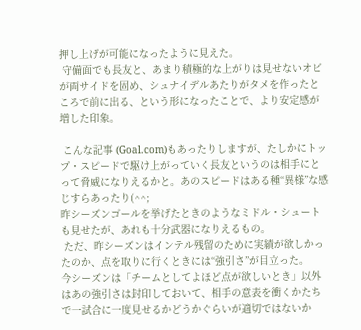押し上げが可能になったように見えた。
 守備面でも長友と、あまり積極的な上がりは見せないオビが両サイドを固め、シュナイデルあたりがタメを作ったところで前に出る、という形になったことで、より安定感が増した印象。

 こんな記事 (Goal.com)もあったりしますが、たしかにトップ・スピードで駆け上がっていく長友というのは相手にとって脅威になりえるかと。あのスピードはある種“異様”な感じすらあったり(^^;
昨シーズンゴールを挙げたときのようなミドル・シュートも見せたが、あれも十分武器になりえるもの。
 ただ、昨シーズンはインテル残留のために実績が欲しかったのか、点を取りに行くときには“強引さ”が目立った。
今シーズンは「チームとしてよほど点が欲しいとき」以外はあの強引さは封印しておいて、相手の意表を衝くかたちで一試合に一度見せるかどうかぐらいが適切ではないか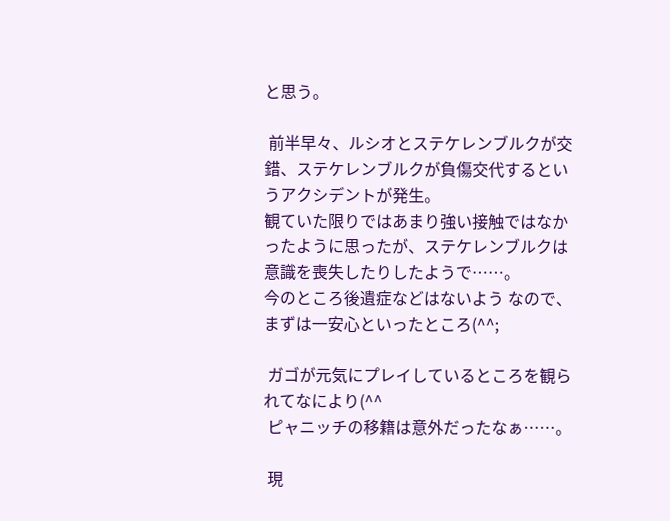と思う。

 前半早々、ルシオとステケレンブルクが交錯、ステケレンブルクが負傷交代するというアクシデントが発生。
観ていた限りではあまり強い接触ではなかったように思ったが、ステケレンブルクは意識を喪失したりしたようで……。
今のところ後遺症などはないよう なので、まずは一安心といったところ(^^;

 ガゴが元気にプレイしているところを観られてなにより(^^
 ピャニッチの移籍は意外だったなぁ……。

 現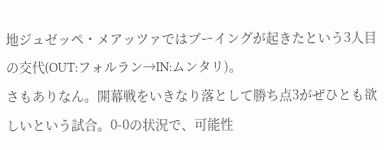地ジュゼッペ・メアッツァではブーイングが起きたという3人目の交代(OUT:フォルラン→IN:ムンタリ)。
さもありなん。開幕戦をいきなり落として勝ち点3がぜひとも欲しいという試合。0-0の状況で、可能性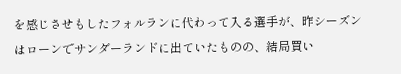を感じさせもしたフォルランに代わって入る選手が、昨シーズンはローンでサンダーランドに出ていたものの、結局買い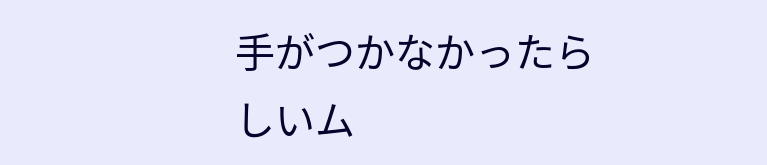手がつかなかったらしいム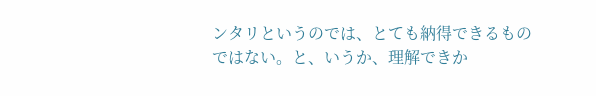ンタリというのでは、とても納得できるものではない。と、いうか、理解できか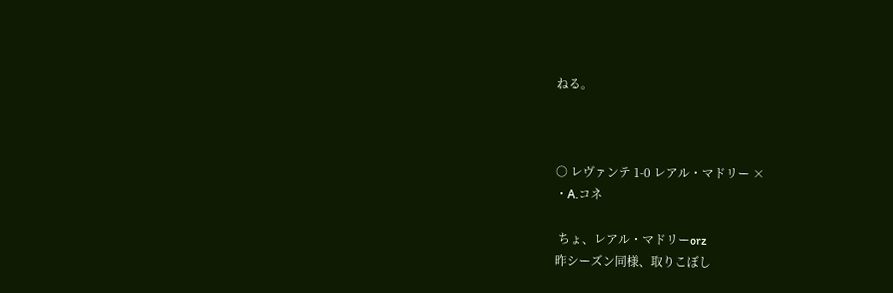ねる。



○ レヴァンテ 1-0 レアル・マドリー ×
・A.コネ

 ちょ、レアル・マドリーorz
昨シーズン同様、取りこぼし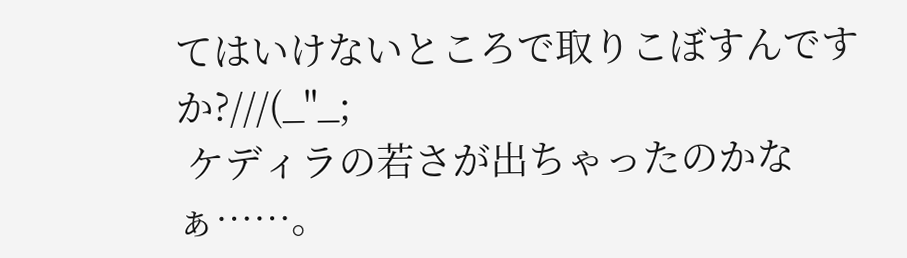てはいけないところで取りこぼすんですか?///(_"_;
 ケディラの若さが出ちゃったのかなぁ……。